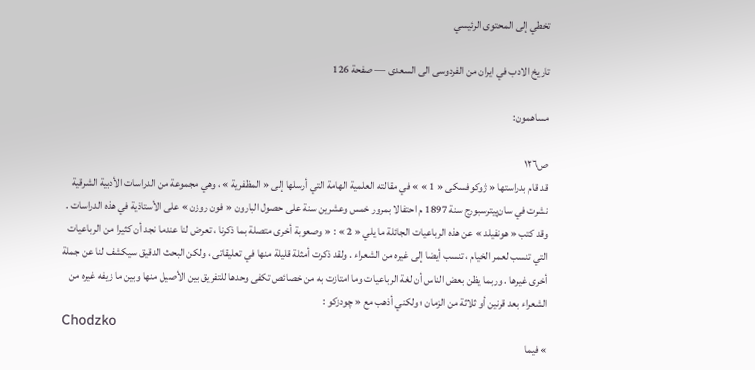تخطي إلى المحتوى الرئيسي

تاريخ الادب في ايران من الفردوسى الى السعدى — صفحة 126

مساهمون:

ص١٢٦
قد قام بدراستها « ژوكوفسكى « 1 » » في مقالته العلمية الهامة التي أرسلها إلى « المظفرية » ، وهي مجموعة من الدراسات الأدبية الشرقية نشرت في سان‌پيترسبورج سنة 1897 م احتفالا بمرور خمس وعشرين سنة على حصول البارون « فون روزن » على الأستاذية في هذه الدراسات . وقد كتب « هونفيلد » عن هذه الرباعيات الجائلة ما يلي « 2 » : « وصعوبة أخرى متصلة بما ذكرنا ، تعرض لنا عندما نجد أن كثيرا من الرباعيات التي تنسب لعمر الخيام ، تنسب أيضا إلى غيره من الشعراء . ولقد ذكرت أمثلة قليلة منها في تعليقاتى ، ولكن البحث الدقيق سيكشف لنا عن جملة أخرى غيرها . وربما يظن بعض الناس أن لغة الرباعيات وما امتازت به من خصائص تكفى وحدها للتفريق بين الأصيل منها وبين ما زيفه غيره من الشعراء بعد قرنين أو ثلاثة من الزمان ؛ ولكني أذهب مع « چودزكو :
Chodzko
» فيما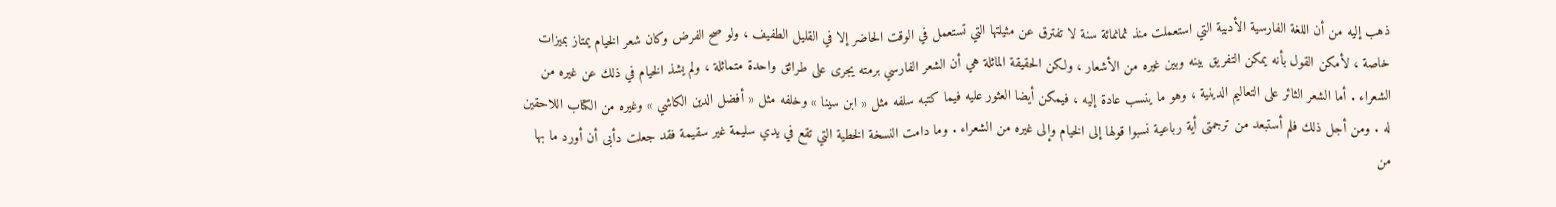ذهب إليه من أن اللغة الفارسية الأدبية التي استعملت منذ ثمانمائة سنة لا تفترق عن مثيلتها التي تستعمل في الوقت الحاضر إلا في القليل الطفيف ، ولو صح الفرض وكان شعر الخيام يمتاز بميزات خاصة ، لأمكن القول بأنه يمكن التفريق بينه وبين غيره من الأشعار ، ولكن الحقيقة الماثلة هي أن الشعر الفارسي برمته يجرى على طرائق واحدة متماثلة ، ولم يشذ الخيام في ذلك عن غيره من الشعراء . أما الشعر الثائر على التعاليم الدينية ، وهو ما ينسب عادة إليه ، فيمكن أيضا العثور عليه فيما كتبه سلفه مثل « ابن سينا » وخلفه مثل « أفضل الدين الكاشي » وغيره من الكتاب اللاحقين له . ومن أجل ذلك فلم أستبعد من ترجمتى أية رباعية نسبوا قولها إلى الخيام وإلى غيره من الشعراء . وما دامت النسخة الخطية التي تقع في يدي سليمة غير سقيمة فقد جعلت دأبى أن أورد ما بها من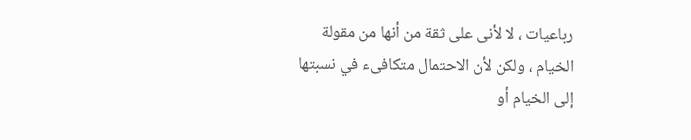رباعيات ، لا لأنى على ثقة من أنها من مقولة الخيام ، ولكن لأن الاحتمال متكافىء في نسبتها إلى الخيام أو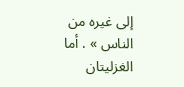إلى غيره من الناس » . أما الغزليتان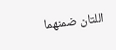اللتان ضمنهما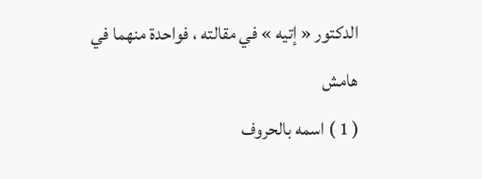الدكتور « إتيه » في مقالته ، فواحدة منهما في
هامش
( 1 ) اسمه بالحروف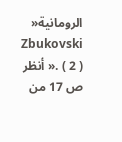الرومانية« Zbukovski ». ( 2 ) أنظر ص 17 من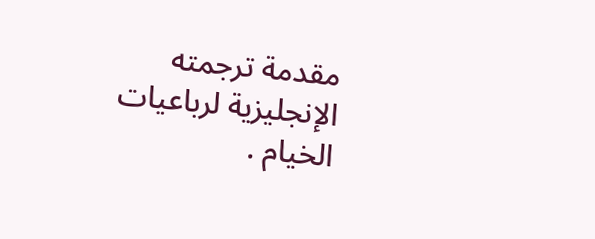مقدمة ترجمته الإنجليزية لرباعيات الخيام .